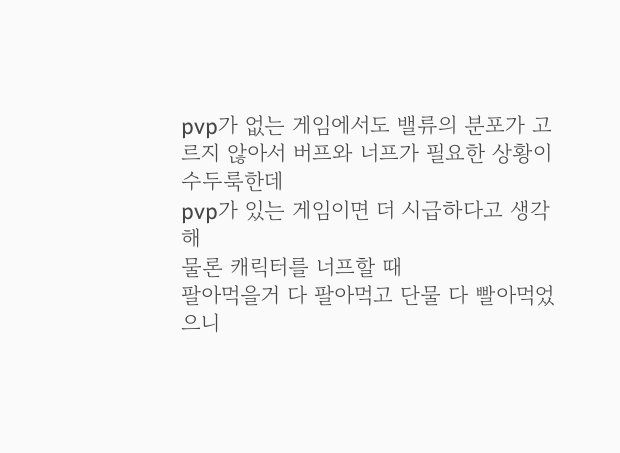pvp가 없는 게임에서도 밸류의 분포가 고르지 않아서 버프와 너프가 필요한 상황이 수두룩한데
pvp가 있는 게임이면 더 시급하다고 생각해
물론 캐릭터를 너프할 때
팔아먹을거 다 팔아먹고 단물 다 빨아먹었으니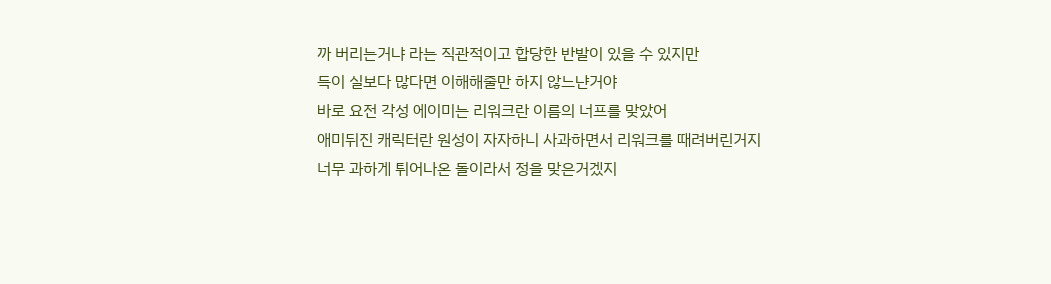까 버리는거냐 라는 직관적이고 합당한 반발이 있을 수 있지만
득이 실보다 많다면 이해해줄만 하지 않느냔거야
바로 요전 각성 에이미는 리워크란 이름의 너프를 맞았어
애미뒤진 캐릭터란 원성이 자자하니 사과하면서 리워크를 때려버린거지
너무 과하게 튀어나온 돌이라서 정을 맞은거겠지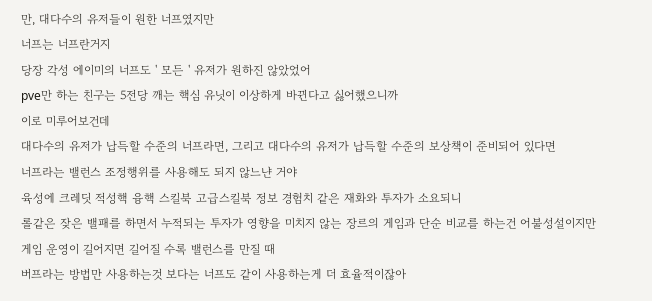만, 대다수의 유저들이 원한 너프였지만
너프는 너프란거지
당장 각성 에이미의 너프도 ' 모든 ' 유저가 원하진 않았었어
pve만 하는 친구는 5전당 깨는 핵심 유닛이 이상하게 바뀐다고 싫어했으니까
이로 미루어보건데
대다수의 유저가 납득할 수준의 너프라면, 그리고 대다수의 유저가 납득할 수준의 보상책이 준비되어 있다면
너프라는 밸런스 조정행위를 사용해도 되지 않느냔 거야
육성에 크레딧 적성핵 융핵 스킬북 고급스킬북 정보 경험치 같은 재화와 투자가 소요되니
롤같은 잦은 밸패를 하면서 누적되는 투자가 영향을 미치지 않는 장르의 게임과 단순 비교를 하는건 어불성설이지만
게임 운영이 길어지면 길어질 수록 밸런스를 만질 때
버프라는 방법만 사용하는것 보다는 너프도 같이 사용하는게 더 효율적이잖아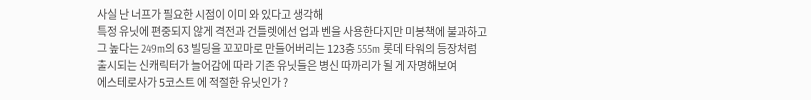사실 난 너프가 필요한 시점이 이미 와 있다고 생각해
특정 유닛에 편중되지 않게 격전과 건틀렛에선 업과 벤을 사용한다지만 미봉책에 불과하고
그 높다는 249m의 63 빌딩을 꼬꼬마로 만들어버리는 123층 555m 롯데 타워의 등장처럼
출시되는 신캐릭터가 늘어감에 따라 기존 유닛들은 병신 따까리가 될 게 자명해보여
에스테로사가 5코스트 에 적절한 유닛인가 ?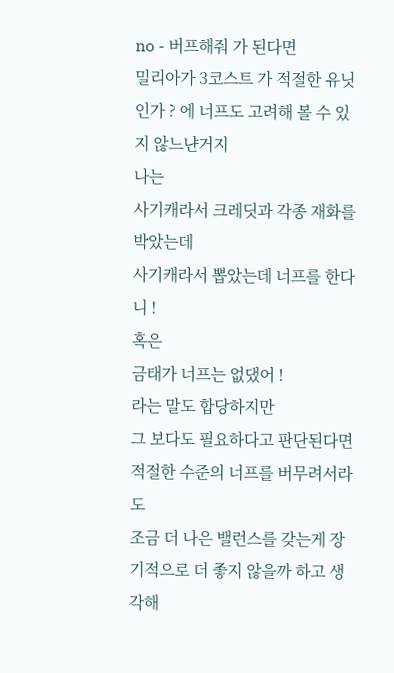no - 버프해줘 가 된다면
밀리아가 3코스트 가 적절한 유닛인가 ? 에 너프도 고려해 볼 수 있지 않느냔거지
나는
사기캐라서 크레딧과 각종 재화를 박았는데
사기캐라서 뽑았는데 너프를 한다니 !
혹은
금태가 너프는 없댔어 !
라는 말도 합당하지만
그 보다도 필요하다고 판단된다면
적절한 수준의 너프를 버무려서라도
조금 더 나은 밸런스를 갖는게 장기적으로 더 좋지 않을까 하고 생각해